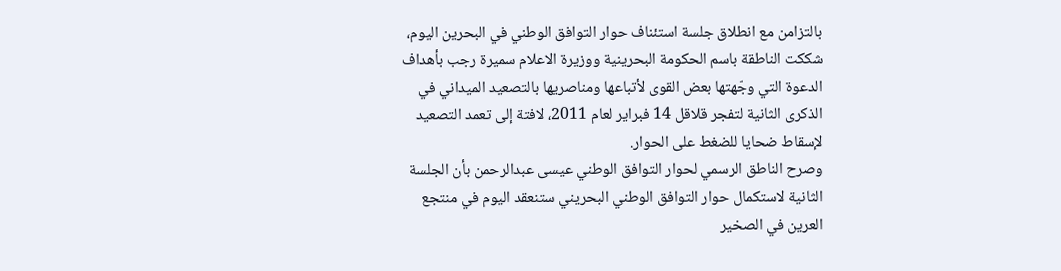بالتزامن مع انطلاق جلسة استئناف حوار التوافق الوطني في البحرين اليوم، شككت الناطقة باسم الحكومة البحرينية ووزيرة الاعلام سميرة رجب بأهداف الدعوة التي وجّهتها بعض القوى لأتباعها ومناصريها بالتصعيد الميداني في الذكرى الثانية لتفجر قلاقل 14 فبراير لعام 2011، لافتة إلى تعمد التصعيد لإسقاط ضحايا للضغط على الحوار.
وصرح الناطق الرسمي لحوار التوافق الوطني عيسى عبدالرحمن بأن الجلسة الثانية لاستكمال حوار التوافق الوطني البحريني ستنعقد اليوم في منتجع العرين في الصخير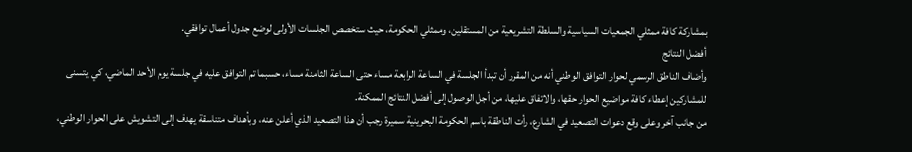بمشاركة كافة ممثلي الجمعيات السياسية والسلطة التشريعية من المستقلين، وممثلي الحكومة، حيث ستخصص الجلسات الأولى لوضع جدول أعمال توافقي.
أفضل النتائج
وأضاف الناطق الرسمي لحوار التوافق الوطني أنه من المقرر أن تبدأ الجلسة في الساعة الرابعة مساء حتى الساعة الثامنة مساء، حسبما تم التوافق عليه في جلسة يوم الأحد الماضي، كي يتسنى للمشاركين إعطاء كافة مواضيع الحوار حقها، والاتفاق عليها، من أجل الوصول إلى أفضل النتائج الممكنة.
من جانب آخر وعلى وقع دعوات التصعيد في الشارع، رأت الناطقة باسم الحكومة البحرينية سميرة رجب أن هذا التصعيد الذي أعلن عنه، وبأهداف متناسقة يهدف إلى التشويش على الحوار الوطني،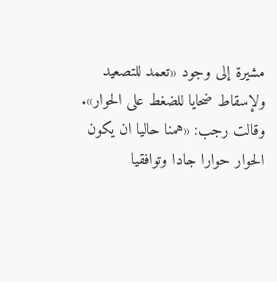مشيرة إلى وجود «تعمد للتصعيد ولإسقاط ضحايا للضغط على الحوار». وقالت رجب: «همنا حاليا ان يكون الحوار حوارا جادا وتوافقيا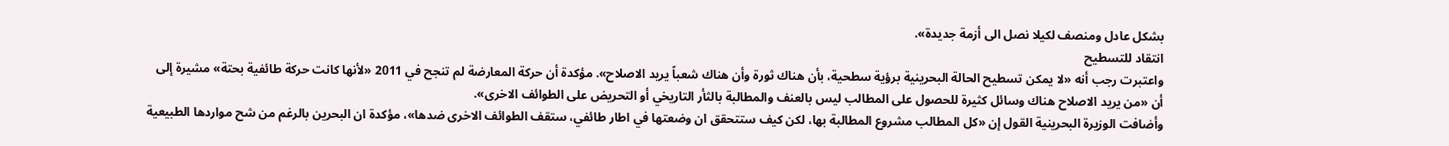بشكل عادل ومنصف لكيلا نصل الى أزمة جديدة».
انتقاد للتسطيح
واعتبرت رجب أنه «لا يمكن تسطيح الحالة البحرينية برؤية سطحية، بأن هناك ثورة وأن هناك شعباً يريد الاصلاح». مؤكدة أن حركة المعارضة لم تنجح في 2011 «لأنها كانت حركة طائفية بحتة» مشيرة إلى أن «من يريد الاصلاح هناك وسائل كثيرة للحصول على المطالب ليس بالعنف والمطالبة بالثأر التاريخي أو التحريض على الطوائف الاخرى».
وأضافت الوزيرة البحرينية القول إن «كل المطالب مشروع المطالبة بها، لكن كيف ستتحقق ان وضعتها في اطار طائفي، ستقف الطوائف الاخرى ضدها»، مؤكدة ان البحرين بالرغم من شح مواردها الطبيعية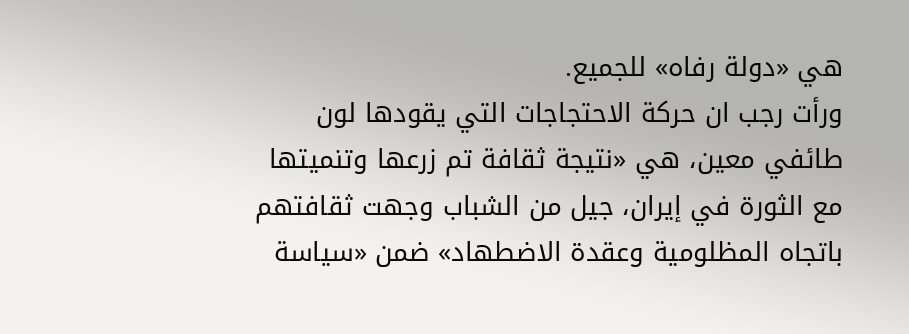هي «دولة رفاه» للجميع.
ورأت رجب ان حركة الاحتجاجات التي يقودها لون طائفي معين، هي «نتيجة ثقافة تم زرعها وتنميتها مع الثورة في إيران، جيل من الشباب وجهت ثقافتهم باتجاه المظلومية وعقدة الاضطهاد» ضمن «سياسة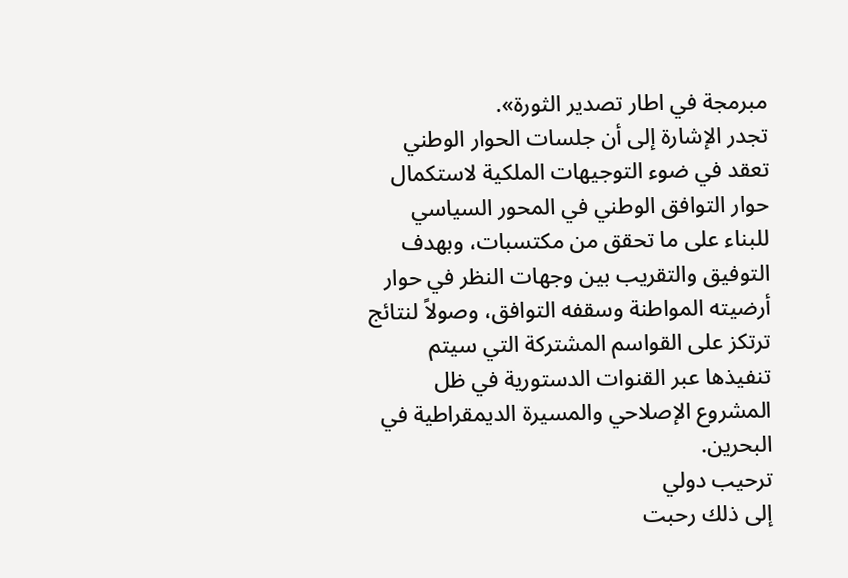مبرمجة في اطار تصدير الثورة».
تجدر الإشارة إلى أن جلسات الحوار الوطني تعقد في ضوء التوجيهات الملكية لاستكمال حوار التوافق الوطني في المحور السياسي للبناء على ما تحقق من مكتسبات، وبهدف التوفيق والتقريب بين وجهات النظر في حوار أرضيته المواطنة وسقفه التوافق، وصولاً لنتائج ترتكز على القواسم المشتركة التي سيتم تنفيذها عبر القنوات الدستورية في ظل المشروع الإصلاحي والمسيرة الديمقراطية في البحرين.
ترحيب دولي
إلى ذلك رحبت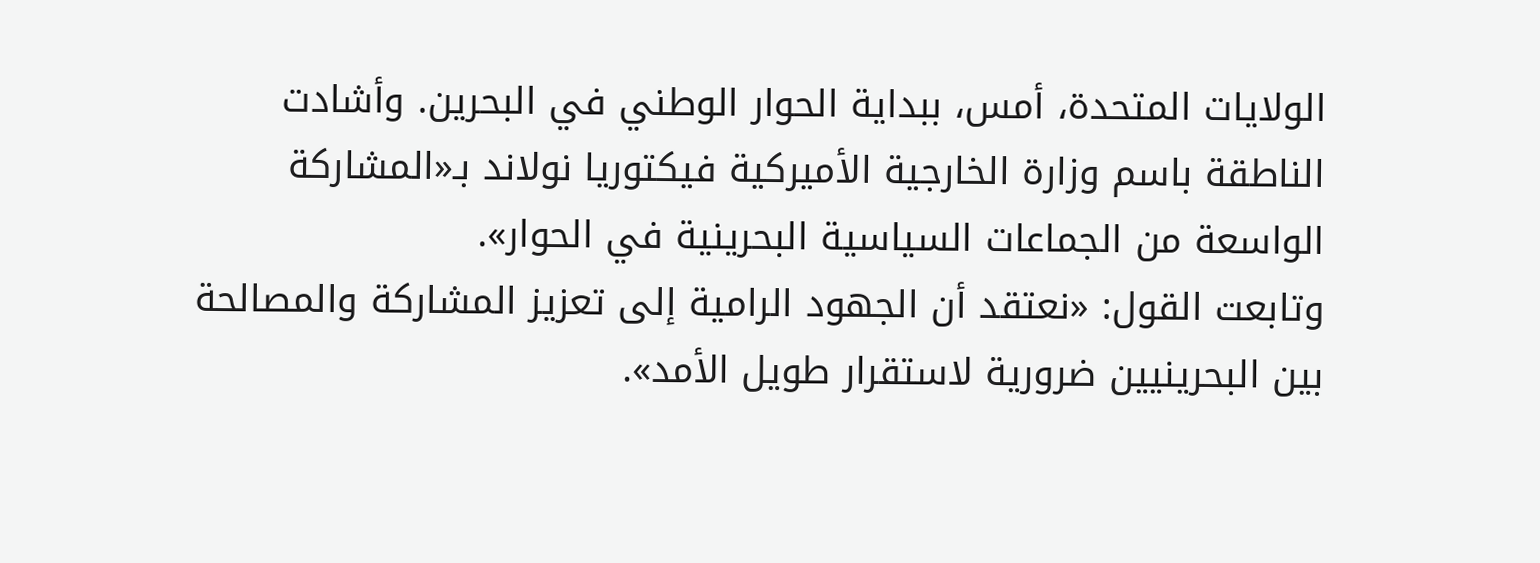الولايات المتحدة، أمس، ببداية الحوار الوطني في البحرين. وأشادت الناطقة باسم وزارة الخارجية الأميركية فيكتوريا نولاند بـ«المشاركة الواسعة من الجماعات السياسية البحرينية في الحوار».
وتابعت القول: «نعتقد أن الجهود الرامية إلى تعزيز المشاركة والمصالحة بين البحرينيين ضرورية لاستقرار طويل الأمد».